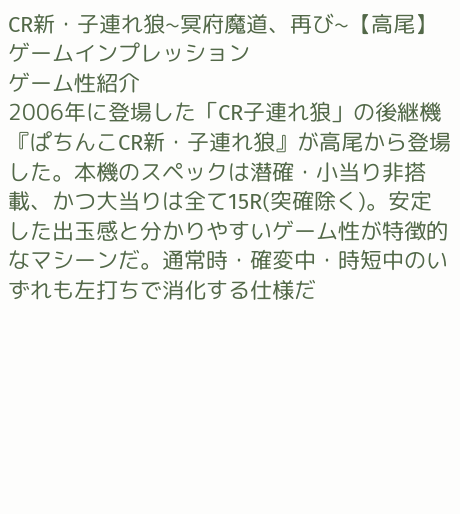CR新・子連れ狼~冥府魔道、再び~【高尾】
ゲームインプレッション
ゲーム性紹介
2006年に登場した「CR子連れ狼」の後継機『ぱちんこCR新・子連れ狼』が高尾から登場した。本機のスペックは潜確・小当り非搭載、かつ大当りは全て15R(突確除く)。安定した出玉感と分かりやすいゲーム性が特徴的なマシーンだ。通常時・確変中・時短中のいずれも左打ちで消化する仕様だ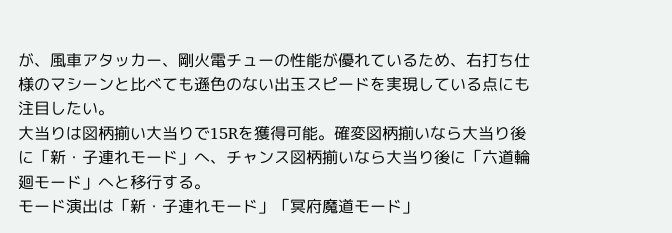が、風車アタッカー、剛火電チューの性能が優れているため、右打ち仕様のマシーンと比べても遜色のない出玉スピードを実現している点にも注目したい。
大当りは図柄揃い大当りで15Rを獲得可能。確変図柄揃いなら大当り後に「新・子連れモード」へ、チャンス図柄揃いなら大当り後に「六道輪廻モード」へと移行する。
モード演出は「新・子連れモード」「冥府魔道モード」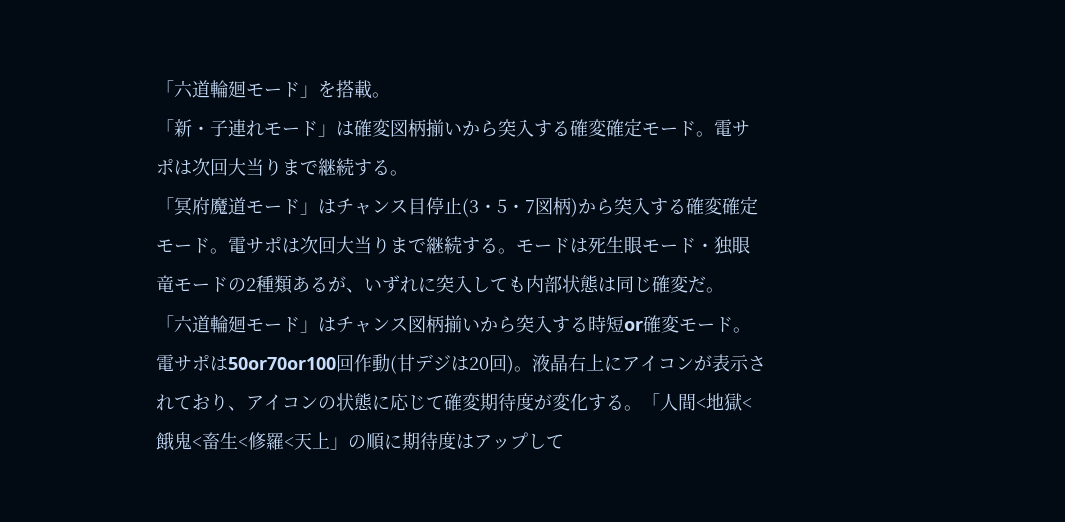「六道輪廻モード」を搭載。
「新・子連れモード」は確変図柄揃いから突入する確変確定モード。電サポは次回大当りまで継続する。
「冥府魔道モード」はチャンス目停止(3・5・7図柄)から突入する確変確定モード。電サポは次回大当りまで継続する。モードは死生眼モード・独眼竜モードの2種類あるが、いずれに突入しても内部状態は同じ確変だ。
「六道輪廻モード」はチャンス図柄揃いから突入する時短or確変モード。電サポは50or70or100回作動(甘デジは20回)。液晶右上にアイコンが表示されており、アイコンの状態に応じて確変期待度が変化する。「人間<地獄<餓鬼<畜生<修羅<天上」の順に期待度はアップして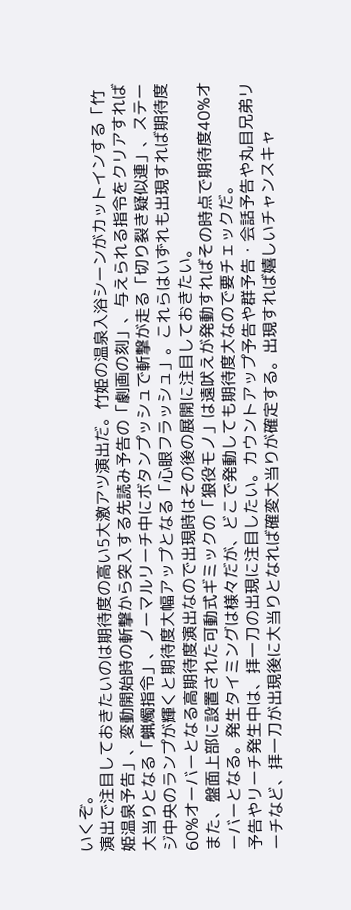いくぞ。
演出で注目しておきたいのは期待度の高い5大激アツ演出だ。竹姫の温泉入浴シーンがカットインする「竹姫温泉予告」、変動開始時の斬撃から突入する先読み予告の「劇画の刻」、与えられる指令をクリアすれば大当りとなる「蝋燭指令」、ノーマルリーチ中にボタンプッシュで斬撃が走る「切り裂き疑似連」、ステージ中央のランプが輝くと期待度大幅アップとなる「心眼フラッシュ」。これらはいずれも出現すれば期待度60%オーバーとなる高期待度演出なので出現時はその後の展開に注目しておきたい。
また、盤面上部に設置された可動式ギミックの「狼役モノ」は遠吠えが発動すればその時点で期待度40%オーバーとなる。発生タイミングは様々だが、どこで発動しても期待度大なので要チェックだ。
予告やリーチ発生中は、拝一刀の出現に注目したい。カウントアップ予告や群予告・会話予告や丸目兄弟リーチなど、拝一刀が出現後に大当りとなれば確変大当りが確定する。出現すれば嬉しいチャンスキャ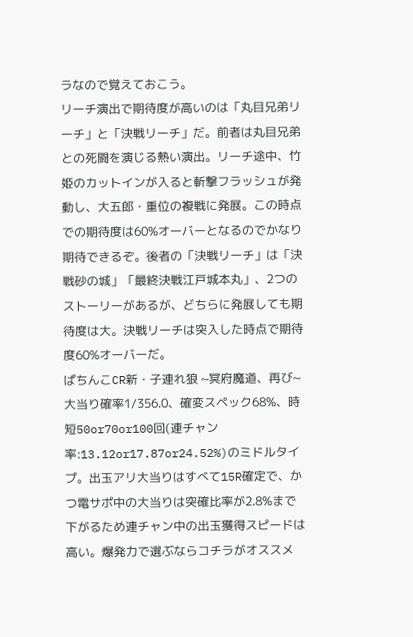ラなので覚えておこう。
リーチ演出で期待度が高いのは「丸目兄弟リーチ」と「決戦リーチ」だ。前者は丸目兄弟との死闘を演じる熱い演出。リーチ途中、竹姫のカットインが入ると斬撃フラッシュが発動し、大五郎・重位の複戦に発展。この時点での期待度は60%オーバーとなるのでかなり期待できるぞ。後者の「決戦リーチ」は「決戦砂の城」「最終決戦江戸城本丸」、2つのストーリーがあるが、どちらに発展しても期待度は大。決戦リーチは突入した時点で期待度60%オーバーだ。
ぱちんこCR新・子連れ狼 ~冥府魔道、再び~
大当り確率1/356.0、確変スペック68%、時短50or70or100回(連チャン率:13.12or17.87or24.52%)のミドルタイプ。出玉アリ大当りはすべて15R確定で、かつ電サポ中の大当りは突確比率が2.8%まで下がるため連チャン中の出玉獲得スピードは高い。爆発力で選ぶならコチラがオススメ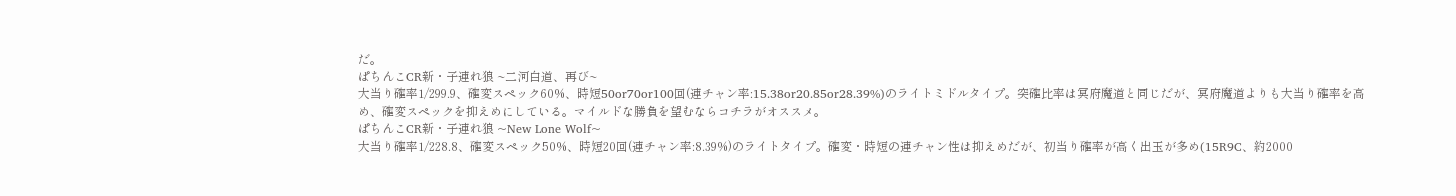だ。
ぱちんこCR新・子連れ狼 ~二河白道、再び~
大当り確率1/299.9、確変スペック60%、時短50or70or100回(連チャン率:15.38or20.85or28.39%)のライトミドルタイプ。突確比率は冥府魔道と同じだが、冥府魔道よりも大当り確率を高め、確変スペックを抑えめにしている。マイルドな勝負を望むならコチラがオススメ。
ぱちんこCR新・子連れ狼 ~New Lone Wolf~
大当り確率1/228.8、確変スペック50%、時短20回(連チャン率:8.39%)のライトタイプ。確変・時短の連チャン性は抑えめだが、初当り確率が高く出玉が多め(15R9C、約2000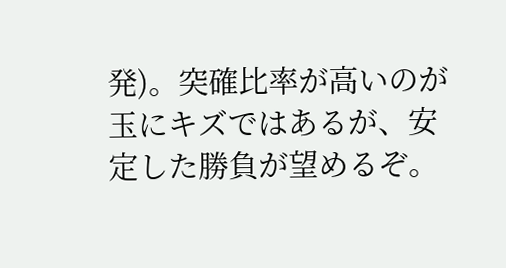発)。突確比率が高いのが玉にキズではあるが、安定した勝負が望めるぞ。